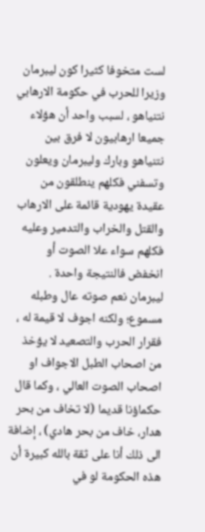لست متخوفا كثيرا كون ليبرمان وزيرا للحرب في حكومة الارهابي نتنياهو ، لسبب واحد أن هؤلاء جميعا ارهابيون لا فرق بين نتنياهو وبارك وليبرمان ويعلون وتسفني فكلهم ينطلقون من عقيدة يهودية قائمة على الارهاب والقتل والخراب والتدمير وعليه فكلهم سواء علا الصوت أو انخفض فالنتيجة واحدة .
ليبرمان نعم صوته عال وطبله مسموع؛ ولكنه اجوف لا قيمة له ، فقرار الحرب والتصعيد لا يؤخذ من اصحاب الطبل الاجواف او اصحاب الصوت العالي ، وكما قال حكماؤنا قديما (لا تخاف من بحر هدار، خاف من بحر هادي) ، إضافة الى ذلك أنا على ثقة بالله كبيرة أن هذه الحكومة لو في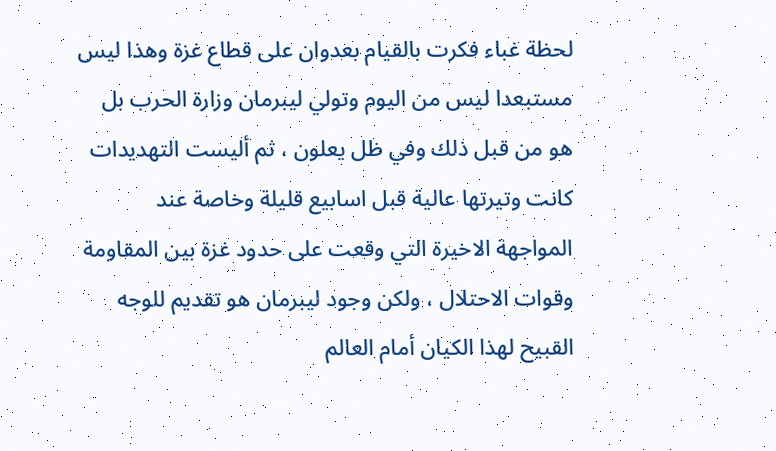لحظة غباء فكرت بالقيام بعدوان على قطاع غزة وهذا ليس مستبعدا ليس من اليوم وتولي ليبرمان وزارة الحرب بل هو من قبل ذلك وفي ظل يعلون ، ثم أليست التهديدات كانت وتيرتها عالية قبل اسابيع قليلة وخاصة عند المواجهة الاخيرة التي وقعت على حدود غزة بين المقاومة وقوات الاحتلال ، ولكن وجود ليبرمان هو تقديم للوجه القبيح لهذا الكيان أمام العالم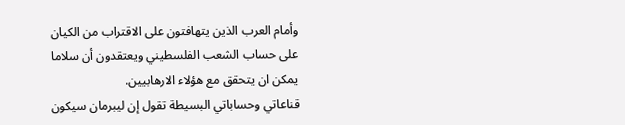وأمام العرب الذين يتهافتون على الاقتراب من الكيان على حساب الشعب الفلسطيني ويعتقدون أن سلاما يمكن ان يتحقق مع هؤلاء الارهابيين.
قناعاتي وحساباتي البسيطة تقول إن ليبرمان سيكون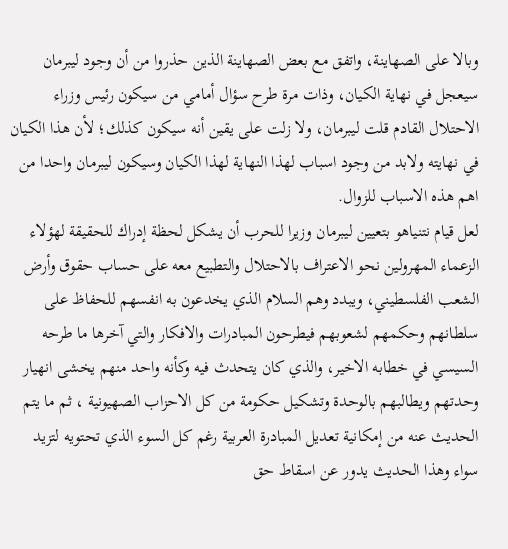وبالا على الصهاينة، واتفق مع بعض الصهاينة الذين حذروا من أن وجود ليبرمان سيعجل في نهاية الكيان، وذات مرة طرح سؤال أمامي من سيكون رئيس وزراء الاحتلال القادم قلت ليبرمان، ولا زلت على يقين أنه سيكون كذلك؛ لأن هذا الكيان في نهايته ولابد من وجود اسباب لهذا النهاية لهذا الكيان وسيكون ليبرمان واحدا من اهم هذه الاسباب للزوال.
لعل قيام نتنياهو بتعيين ليبرمان وزيرا للحرب أن يشكل لحظة إدراك للحقيقة لهؤلاء الزعماء المهرولين نحو الاعتراف بالاحتلال والتطبيع معه على حساب حقوق وأرض الشعب الفلسطيني، ويبدد وهم السلام الذي يخدعون به انفسهم للحفاظ على سلطانهم وحكمهم لشعوبهم فيطرحون المبادرات والافكار والتي آخرها ما طرحه السيسي في خطابه الاخير، والذي كان يتحدث فيه وكأنه واحد منهم يخشى انهيار وحدتهم ويطالبهم بالوحدة وتشكيل حكومة من كل الاحزاب الصهيونية ، ثم ما يتم الحديث عنه من إمكانية تعديل المبادرة العربية رغم كل السوء الذي تحتويه لتزيد سواء وهذا الحديث يدور عن اسقاط حق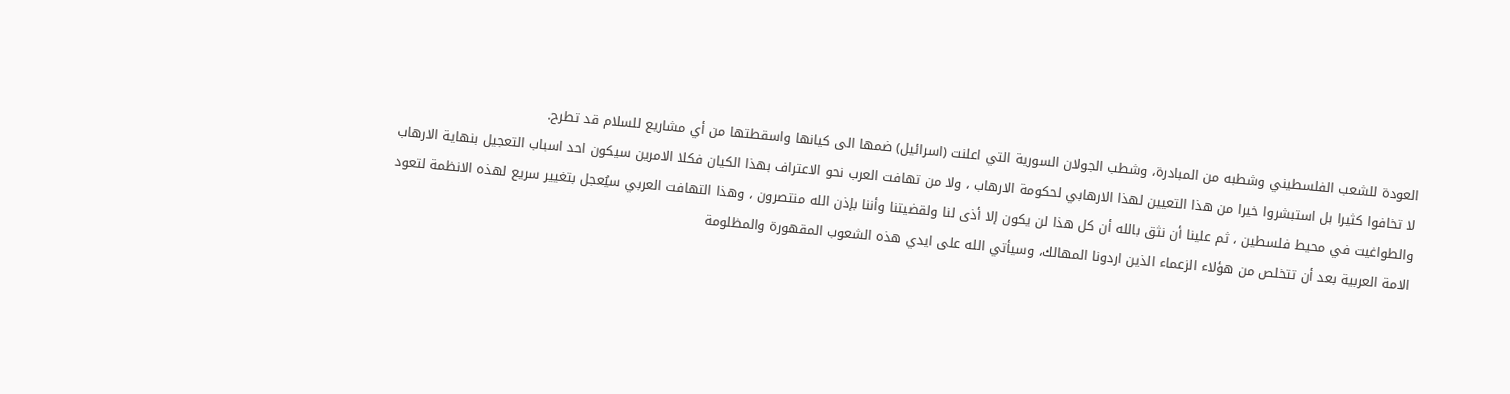العودة للشعب الفلسطيني وشطبه من المبادرة، وشطب الجولان السورية التي اعلنت (اسرائيل) ضمها الى كيانها واسقطتها من أي مشاريع للسلام قد تطرح.
لا تخافوا كثيرا بل استبشروا خيرا من هذا التعيين لهذا الارهابي لحكومة الارهاب ، ولا من تهافت العرب نحو الاعتراف بهذا الكيان فكلا الامرين سيكون احد اسباب التعجيل بنهاية الارهاب والطواغيت في محيط فلسطين ، ثم علينا أن نثق بالله أن كل هذا لن يكون إلا أذى لنا ولقضيتنا وأننا بإذن الله منتصرون ، وهذا التهافت العربي سيُعجل بتغيير سريع لهذه الانظمة لتعود الامة العربية بعد أن تتخلص من هؤلاء الزعماء الذين اردونا المهالك، وسيأتي الله على ايدي هذه الشعوب المقهورة والمظلومة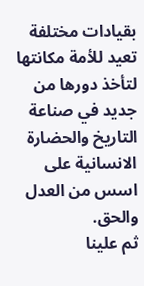بقيادات مختلفة تعيد للأمة مكانتها لتأخذ دورها من جديد في صناعة التاريخ والحضارة الانسانية على اسس من العدل والحق.
ثم علينا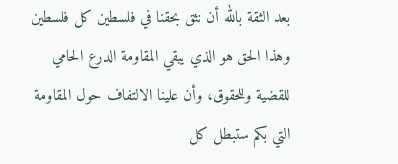بعد الثقة بالله أن نثق بحقنا في فلسطين كل فلسطين وهذا الحق هو الذي يبقي المقاومة الدرع الحامي للقضية وللحقوق، وأن علينا الالتفاف حول المقاومة التي بكم ستبطل كل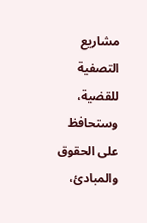مشاريع التصفية للقضية، وستحافظ على الحقوق والمبادئ،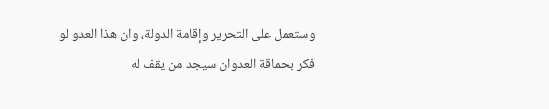وستعمل على التحرير وإقامة الدولة، وان هذا العدو لو فكر بحماقة العدوان سيجد من يقف له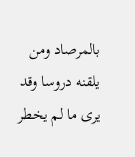بالمرصاد ومن يلقنه دروسا وقد يرى ما لم يخطر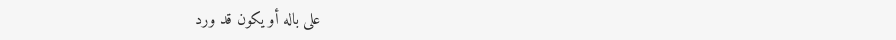على باله أو يكون قد ورد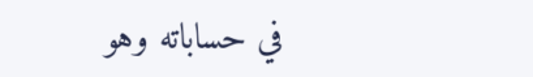في حساباته وهو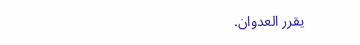يقرر العدوان.